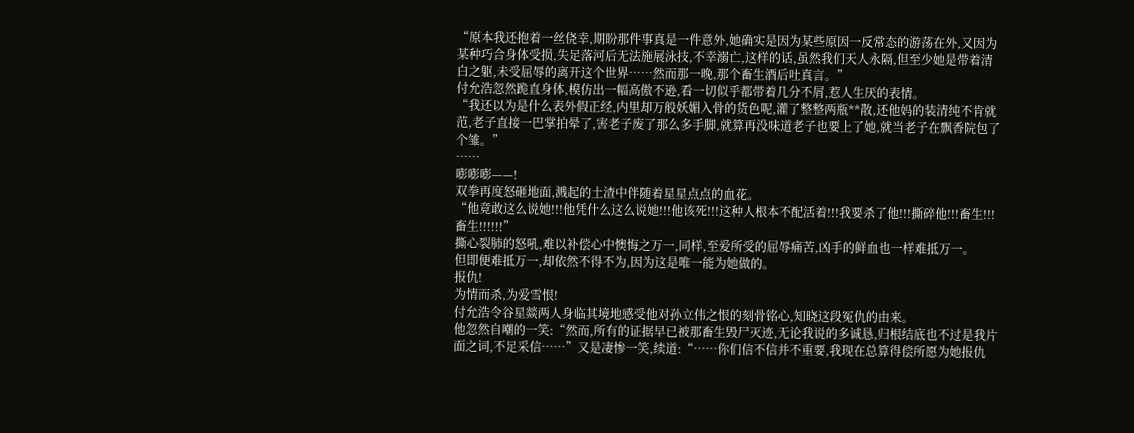“原本我还抱着一丝侥幸,期盼那件事真是一件意外,她确实是因为某些原因一反常态的游荡在外,又因为某种巧合身体受损,失足落河后无法施展泳技,不幸溺亡,这样的话,虽然我们天人永隔,但至少她是带着清白之躯,未受屈辱的离开这个世界……然而那一晚,那个畜生酒后吐真言。”
付允浩忽然跪直身体,模仿出一幅高傲不逊,看一切似乎都带着几分不屑,惹人生厌的表情。
“我还以为是什么表外假正经,内里却万般妖媚入骨的货色呢,灌了整整两瓶**散,还他妈的装清纯不肯就范,老子直接一巴掌拍晕了,害老子废了那么多手脚,就算再没味道老子也要上了她,就当老子在飘香院包了个雏。”
……
嘭嘭嘭——!
双拳再度怒砸地面,溅起的土渣中伴随着星星点点的血花。
“他竟敢这么说她!!!他凭什么这么说她!!!他该死!!!这种人根本不配活着!!!我要杀了他!!!撕碎他!!!畜生!!!畜生!!!!!!”
撕心裂肺的怒吼,难以补偿心中懊悔之万一,同样,至爱所受的屈辱痛苦,凶手的鲜血也一样难抵万一。
但即便难抵万一,却依然不得不为,因为这是唯一能为她做的。
报仇!
为情而杀,为爱雪恨!
付允浩令谷星燚两人身临其境地感受他对孙立伟之恨的刻骨铭心,知晓这段冤仇的由来。
他忽然自嘲的一笑:“然而,所有的证据早已被那畜生毁尸灭迹,无论我说的多诚恳,归根结底也不过是我片面之词,不足采信……”又是凄惨一笑,续道:“……你们信不信并不重要,我现在总算得偿所愿为她报仇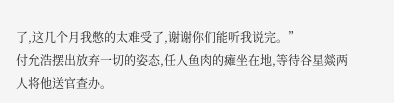了,这几个月我憋的太难受了,谢谢你们能听我说完。”
付允浩摆出放弃一切的姿态,任人鱼肉的瘫坐在地,等待谷星燚两人将他送官查办。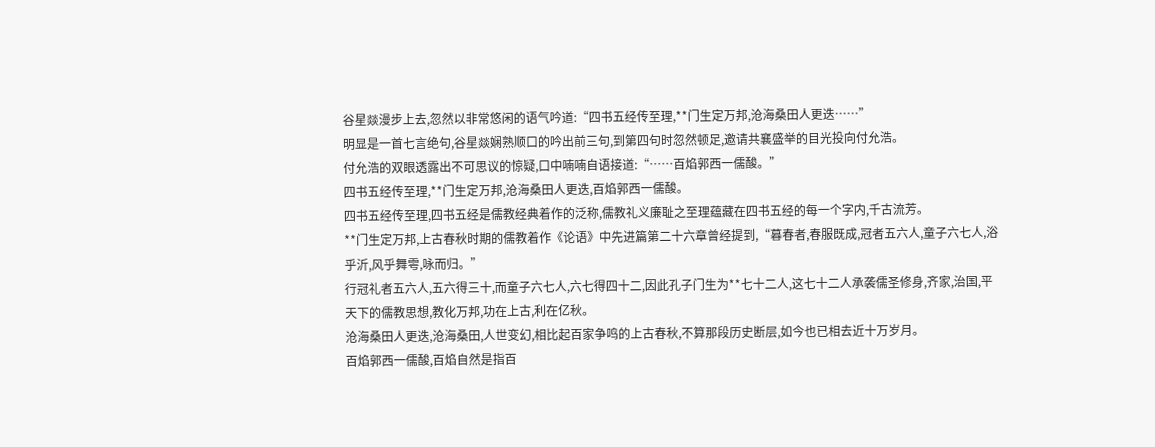谷星燚漫步上去,忽然以非常悠闲的语气吟道:“四书五经传至理,**门生定万邦,沧海桑田人更迭……”
明显是一首七言绝句,谷星燚娴熟顺口的吟出前三句,到第四句时忽然顿足,邀请共襄盛举的目光投向付允浩。
付允浩的双眼透露出不可思议的惊疑,口中喃喃自语接道:“……百焰郭西一儒酸。”
四书五经传至理,**门生定万邦,沧海桑田人更迭,百焰郭西一儒酸。
四书五经传至理,四书五经是儒教经典着作的泛称,儒教礼义廉耻之至理蕴藏在四书五经的每一个字内,千古流芳。
**门生定万邦,上古春秋时期的儒教着作《论语》中先进篇第二十六章曾经提到,“暮春者,春服既成,冠者五六人,童子六七人,浴乎沂,风乎舞雩,咏而归。”
行冠礼者五六人,五六得三十,而童子六七人,六七得四十二,因此孔子门生为**七十二人,这七十二人承袭儒圣修身,齐家,治国,平天下的儒教思想,教化万邦,功在上古,利在亿秋。
沧海桑田人更迭,沧海桑田,人世变幻,相比起百家争鸣的上古春秋,不算那段历史断层,如今也已相去近十万岁月。
百焰郭西一儒酸,百焰自然是指百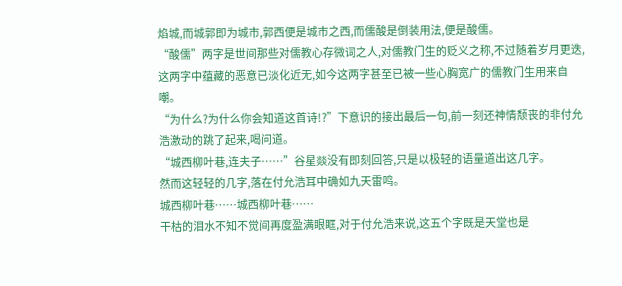焰城,而城郭即为城市,郭西便是城市之西,而儒酸是倒装用法,便是酸儒。
“酸儒”两字是世间那些对儒教心存微词之人,对儒教门生的贬义之称,不过随着岁月更迭,这两字中蕴藏的恶意已淡化近无,如今这两字甚至已被一些心胸宽广的儒教门生用来自嘲。
“为什么?为什么你会知道这首诗!?”下意识的接出最后一句,前一刻还神情颓丧的非付允浩激动的跳了起来,喝问道。
“城西柳叶巷,连夫子……”谷星燚没有即刻回答,只是以极轻的语量道出这几字。
然而这轻轻的几字,落在付允浩耳中确如九天雷鸣。
城西柳叶巷……城西柳叶巷……
干枯的泪水不知不觉间再度盈满眼眶,对于付允浩来说,这五个字既是天堂也是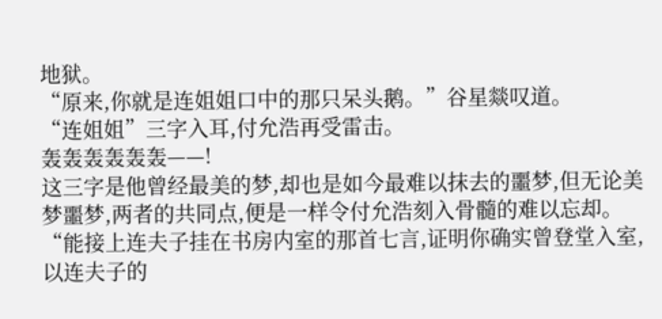地狱。
“原来,你就是连姐姐口中的那只呆头鹅。”谷星燚叹道。
“连姐姐”三字入耳,付允浩再受雷击。
轰轰轰轰轰轰——!
这三字是他曾经最美的梦,却也是如今最难以抹去的噩梦,但无论美梦噩梦,两者的共同点,便是一样令付允浩刻入骨髓的难以忘却。
“能接上连夫子挂在书房内室的那首七言,证明你确实曾登堂入室,以连夫子的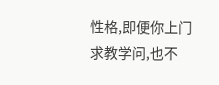性格,即便你上门求教学问,也不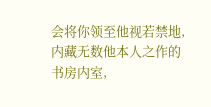会将你领至他视若禁地,内藏无数他本人之作的书房内室,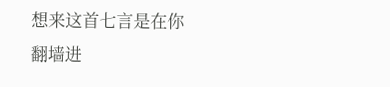想来这首七言是在你翻墙进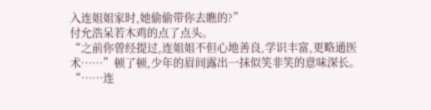入连姐姐家时,她偷偷带你去瞧的?”
付允浩呆若木鸡的点了点头。
“之前你曾经提过,连姐姐不但心地善良,学识丰富,更略通医术……”顿了顿,少年的眉间露出一抹似笑非笑的意味深长。
“……连